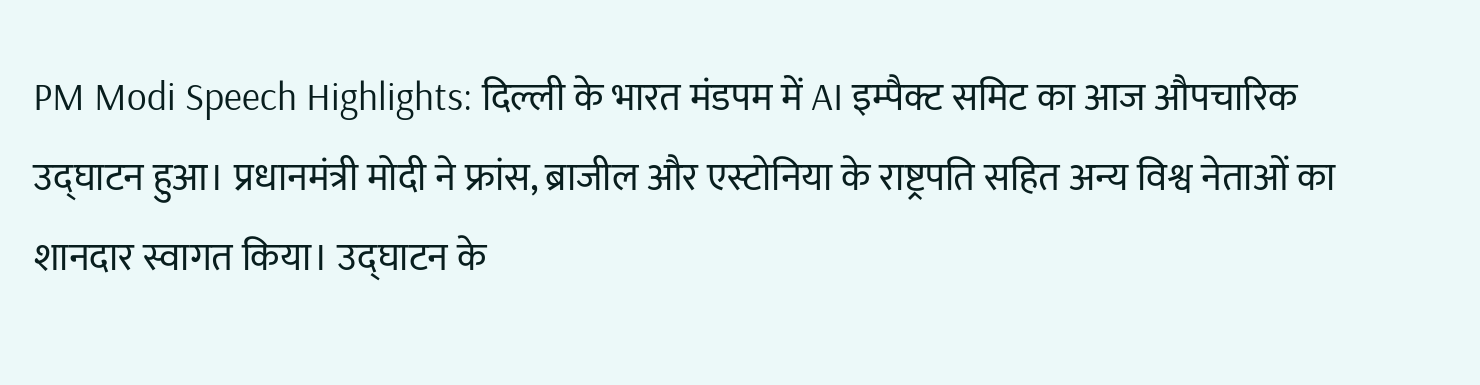PM Modi Speech Highlights: दिल्ली के भारत मंडपम में AI इम्पैक्ट समिट का आज औपचारिक उद्घाटन हुआ। प्रधानमंत्री मोदी ने फ्रांस, ब्राजील और एस्टोनिया के राष्ट्रपति सहित अन्य विश्व नेताओं का शानदार स्वागत किया। उद्घाटन के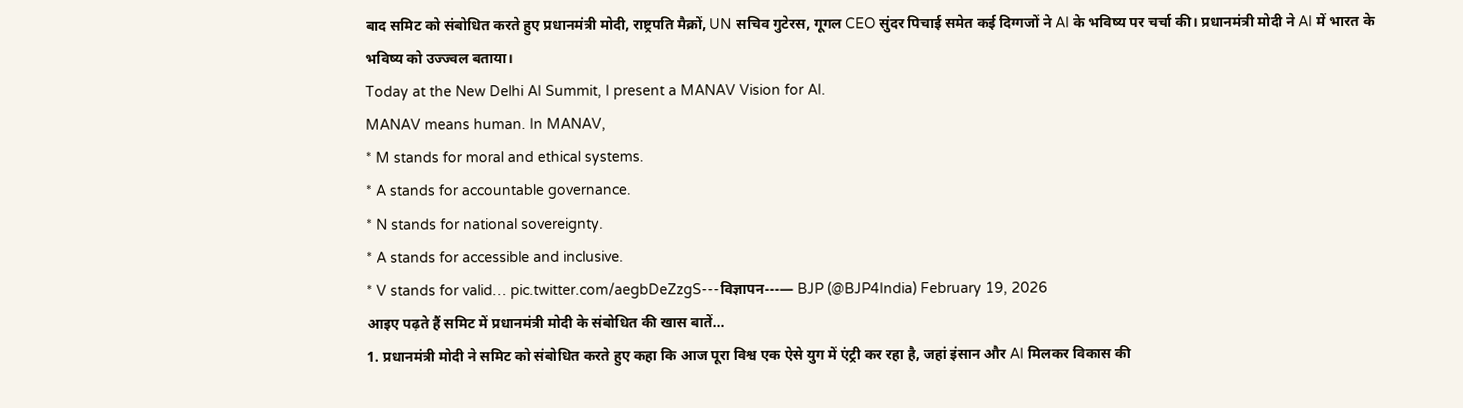बाद समिट को संबोधित करते हुए प्रधानमंत्री मोदी, राष्ट्रपति मैक्रों, UN सचिव गुटेरस, गूगल CEO सुंदर पिचाई समेत कई दिग्गजों ने AI के भविष्य पर चर्चा की। प्रधानमंत्री मोदी ने AI में भारत के भविष्य को उज्ज्वल बताया।
Today at the New Delhi AI Summit, I present a MANAV Vision for AI.
MANAV means human. In MANAV,
* M stands for moral and ethical systems.
* A stands for accountable governance.
* N stands for national sovereignty.
* A stands for accessible and inclusive.
* V stands for valid… pic.twitter.com/aegbDeZzgS---विज्ञापन---— BJP (@BJP4India) February 19, 2026
आइए पढ़ते हैं समिट में प्रधानमंत्री मोदी के संबोधित की खास बातें…
1. प्रधानमंत्री मोदी ने समिट को संबोधित करते हुए कहा कि आज पूरा विश्व एक ऐसे युग में एंट्री कर रहा है, जहां इंसान और AI मिलकर विकास की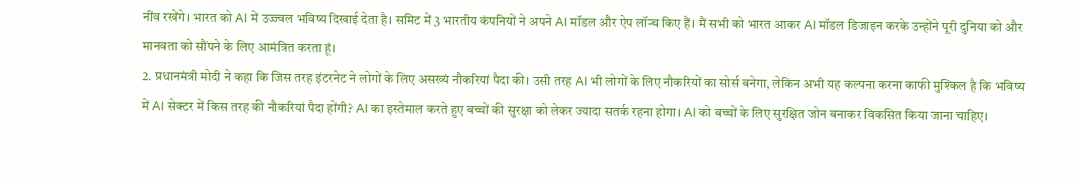नींव रखेंगे। भारत को AI में उज्ज्वल भविष्य दिखाई देता है। समिट में 3 भारतीय कंपनियों ने अपने AI मॉडल और ऐप लॉन्च किए हैं। मैं सभी को भारत आकर AI मॉडल डिजाइन करके उन्होंने पूरी दुनिया को और मानवता को सौंपने के लिए आमंत्रित करता हूं।
2. प्रधानमंत्री मोदी ने कहा कि जिस तरह इंटरनेट ने लोगों के लिए असख्यं नौकरियां पैदा की। उसी तरह AI भी लोगों के लिए नौकरियों का सोर्स बनेगा, लेकिन अभी यह कल्पना करना काफी मुश्किल है कि भविष्य में AI सेक्टर में किस तरह की नौकरियां पैदा होंगी? AI का इस्तेमाल करते हुए बच्चों की सुरक्षा को लेकर ज्यादा सतर्क रहना होगा। AI को बच्चों के लिए सुरक्षित जोन बनाकर विकसित किया जाना चाहिए।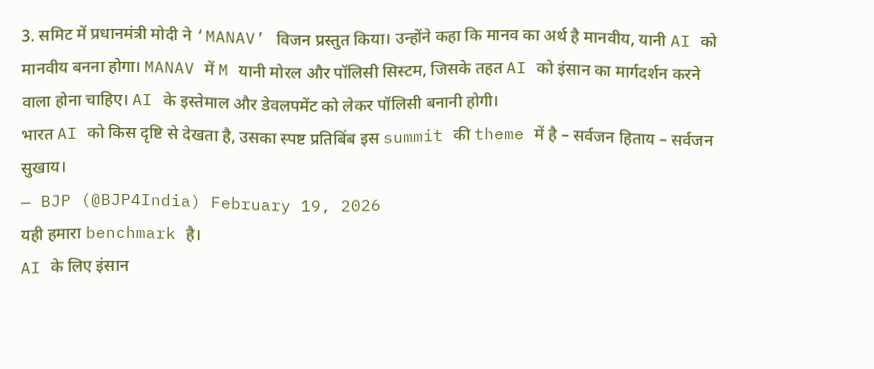3. समिट में प्रधानमंत्री मोदी ने ‘MANAV’ विजन प्रस्तुत किया। उन्होंने कहा कि मानव का अर्थ है मानवीय, यानी AI को मानवीय बनना होगा। MANAV में M यानी मोरल और पॉलिसी सिस्टम, जिसके तहत AI को इंसान का मार्गदर्शन करने वाला होना चाहिए। AI के इस्तेमाल और डेवलपमेंट को लेकर पॉलिसी बनानी होगी।
भारत AI को किस दृष्टि से देखता है, उसका स्पष्ट प्रतिबिंब इस summit की theme में है – सर्वजन हिताय – सर्वजन सुखाय।
— BJP (@BJP4India) February 19, 2026
यही हमारा benchmark है।
AI के लिए इंसान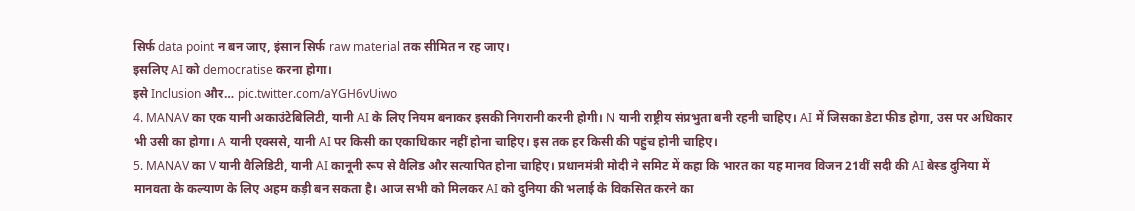सिर्फ data point न बन जाए, इंसान सिर्फ raw material तक सीमित न रह जाए।
इसलिए AI को democratise करना होगा।
इसे Inclusion और… pic.twitter.com/aYGH6vUiwo
4. MANAV का एक यानी अकाउंटेबिलिटी, यानी AI के लिए नियम बनाकर इसकी निगरानी करनी होगी। N यानी राष्ट्रीय संप्रभुता बनी रहनी चाहिए। AI में जिसका डेटा फीड होगा, उस पर अधिकार भी उसी का होगा। A यानी एक्ससे, यानी AI पर किसी का एकाधिकार नहीं होना चाहिए। इस तक हर किसी की पहुंच होनी चाहिए।
5. MANAV का V यानी वैलिडिटी, यानी AI कानूनी रूप से वैलिड और सत्यापित होना चाहिए। प्रधानमंत्री मोदी ने समिट में कहा कि भारत का यह मानव विजन 21वीं सदी की AI बेस्ड दुनिया में मानवता के कल्याण के लिए अहम कड़ी बन सकता है। आज सभी को मिलकर AI को दुनिया की भलाई के विकसित करने का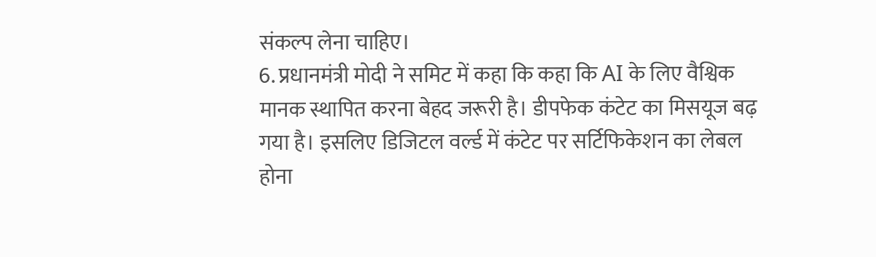संकल्प लेना चाहिए।
6. प्रधानमंत्री मोदी ने समिट में कहा कि कहा कि AI के लिए वैश्विक मानक स्थापित करना बेहद जरूरी है। डीपफेक कंटेट का मिसयूज बढ़ गया है। इसलिए डिजिटल वर्ल्ड में कंटेट पर सर्टिफिकेशन का लेबल होना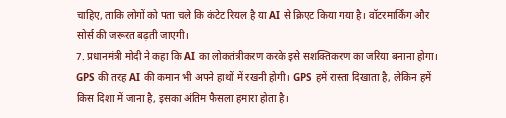चाहिए, ताकि लोगों को पता चले कि कंटेट रियल है या AI से क्रिएट किया गया है। वॉटरमार्किंग और सोर्स की जरूरत बढ़ती जाएगी।
7. प्रधानमंत्री मोदी ने कहा कि AI का लोकतंत्रीकरण करके इसे सशक्तिकरण का जरिया बनाना होगा। GPS की तरह AI की कमान भी अपने हाथों में रखनी होगी। GPS हमें रास्ता दिखाता है, लेकिन हमें किस दिशा में जाना है, इसका अंतिम फैसला हमारा होता है।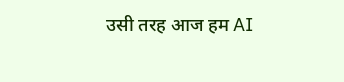उसी तरह आज हम AI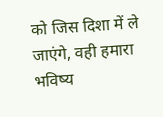को जिस दिशा में ले जाएंगे, वही हमारा भविष्य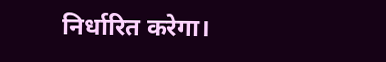निर्धारित करेगा।